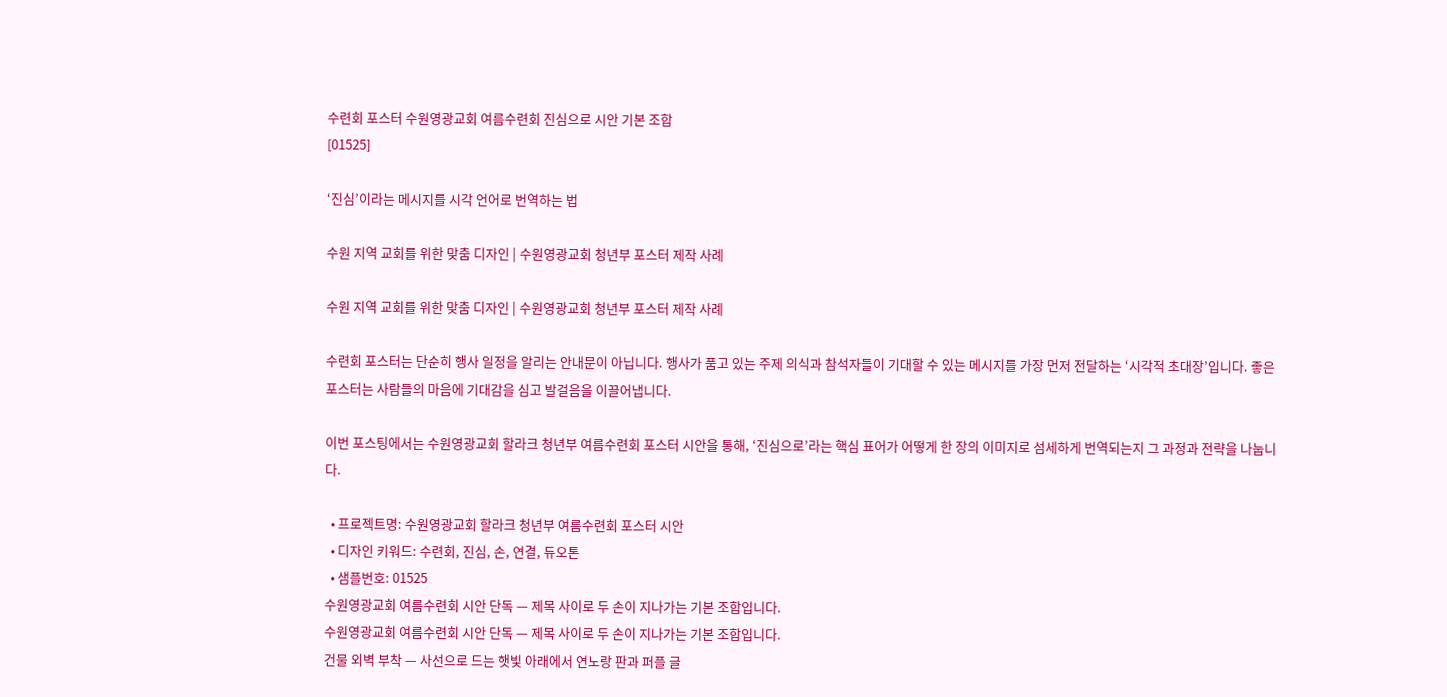수련회 포스터 수원영광교회 여름수련회 진심으로 시안 기본 조합
[01525]

‘진심’이라는 메시지를 시각 언어로 번역하는 법

수원 지역 교회를 위한 맞춤 디자인 | 수원영광교회 청년부 포스터 제작 사례

수원 지역 교회를 위한 맞춤 디자인 | 수원영광교회 청년부 포스터 제작 사례

수련회 포스터는 단순히 행사 일정을 알리는 안내문이 아닙니다. 행사가 품고 있는 주제 의식과 참석자들이 기대할 수 있는 메시지를 가장 먼저 전달하는 ‘시각적 초대장’입니다. 좋은 포스터는 사람들의 마음에 기대감을 심고 발걸음을 이끌어냅니다.

이번 포스팅에서는 수원영광교회 할라크 청년부 여름수련회 포스터 시안을 통해, ‘진심으로’라는 핵심 표어가 어떻게 한 장의 이미지로 섬세하게 번역되는지 그 과정과 전략을 나눕니다.

  • 프로젝트명: 수원영광교회 할라크 청년부 여름수련회 포스터 시안
  • 디자인 키워드: 수련회, 진심, 손, 연결, 듀오톤
  • 샘플번호: 01525
수원영광교회 여름수련회 시안 단독 — 제목 사이로 두 손이 지나가는 기본 조합입니다.
수원영광교회 여름수련회 시안 단독 — 제목 사이로 두 손이 지나가는 기본 조합입니다.
건물 외벽 부착 — 사선으로 드는 햇빛 아래에서 연노랑 판과 퍼플 글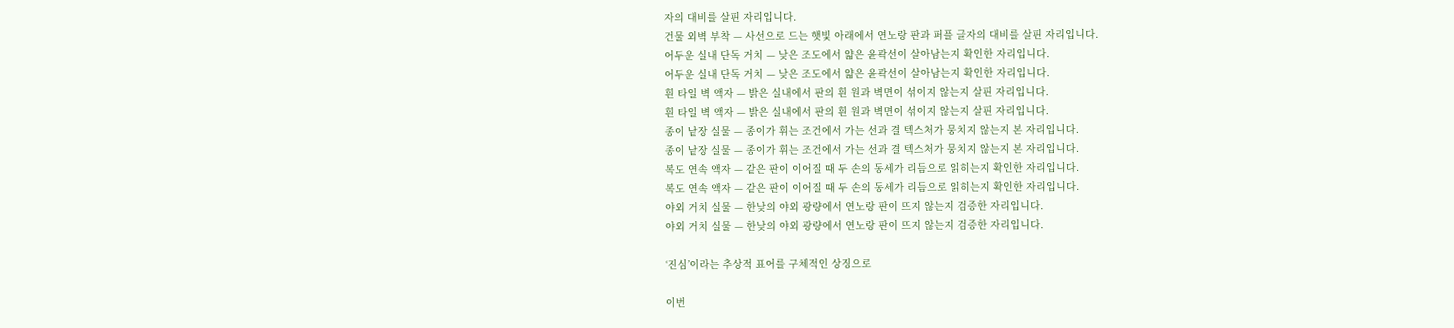자의 대비를 살핀 자리입니다.
건물 외벽 부착 — 사선으로 드는 햇빛 아래에서 연노랑 판과 퍼플 글자의 대비를 살핀 자리입니다.
어두운 실내 단독 거치 — 낮은 조도에서 얇은 윤곽선이 살아남는지 확인한 자리입니다.
어두운 실내 단독 거치 — 낮은 조도에서 얇은 윤곽선이 살아남는지 확인한 자리입니다.
흰 타일 벽 액자 — 밝은 실내에서 판의 흰 원과 벽면이 섞이지 않는지 살핀 자리입니다.
흰 타일 벽 액자 — 밝은 실내에서 판의 흰 원과 벽면이 섞이지 않는지 살핀 자리입니다.
종이 낱장 실물 — 종이가 휘는 조건에서 가는 선과 결 텍스처가 뭉치지 않는지 본 자리입니다.
종이 낱장 실물 — 종이가 휘는 조건에서 가는 선과 결 텍스처가 뭉치지 않는지 본 자리입니다.
복도 연속 액자 — 같은 판이 이어질 때 두 손의 동세가 리듬으로 읽히는지 확인한 자리입니다.
복도 연속 액자 — 같은 판이 이어질 때 두 손의 동세가 리듬으로 읽히는지 확인한 자리입니다.
야외 거치 실물 — 한낮의 야외 광량에서 연노랑 판이 뜨지 않는지 검증한 자리입니다.
야외 거치 실물 — 한낮의 야외 광량에서 연노랑 판이 뜨지 않는지 검증한 자리입니다.

‘진심’이라는 추상적 표어를 구체적인 상징으로

이번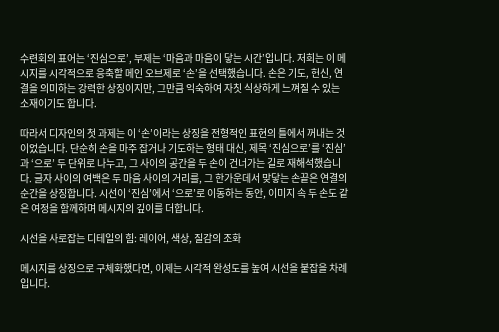수련회의 표어는 ‘진심으로’, 부제는 ‘마음과 마음이 닿는 시간’입니다. 저희는 이 메시지를 시각적으로 응축할 메인 오브제로 ‘손’을 선택했습니다. 손은 기도, 헌신, 연결을 의미하는 강력한 상징이지만, 그만큼 익숙하여 자칫 식상하게 느껴질 수 있는 소재이기도 합니다.

따라서 디자인의 첫 과제는 이 ‘손’이라는 상징을 전형적인 표현의 틀에서 꺼내는 것이었습니다. 단순히 손을 마주 잡거나 기도하는 형태 대신, 제목 ‘진심으로’를 ‘진심’과 ‘으로’ 두 단위로 나누고, 그 사이의 공간을 두 손이 건너가는 길로 재해석했습니다. 글자 사이의 여백은 두 마음 사이의 거리를, 그 한가운데서 맞닿는 손끝은 연결의 순간을 상징합니다. 시선이 ‘진심’에서 ‘으로’로 이동하는 동안, 이미지 속 두 손도 같은 여정을 함께하며 메시지의 깊이를 더합니다.

시선을 사로잡는 디테일의 힘: 레이어, 색상, 질감의 조화

메시지를 상징으로 구체화했다면, 이제는 시각적 완성도를 높여 시선을 붙잡을 차례입니다.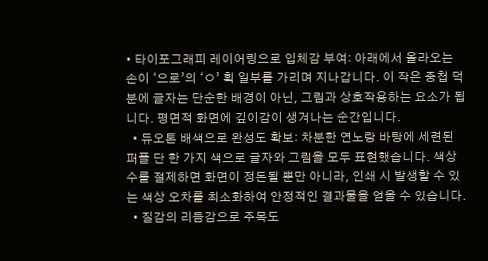• 타이포그래피 레이어링으로 입체감 부여: 아래에서 올라오는 손이 ‘으로’의 ‘ㅇ’ 획 일부를 가리며 지나갑니다. 이 작은 중첩 덕분에 글자는 단순한 배경이 아닌, 그림과 상호작용하는 요소가 됩니다. 평면적 화면에 깊이감이 생겨나는 순간입니다.
  • 듀오톤 배색으로 완성도 확보: 차분한 연노랑 바탕에 세련된 퍼플 단 한 가지 색으로 글자와 그림을 모두 표현했습니다. 색상 수를 절제하면 화면이 정돈될 뿐만 아니라, 인쇄 시 발생할 수 있는 색상 오차를 최소화하여 안정적인 결과물을 얻을 수 있습니다.
  • 질감의 리듬감으로 주목도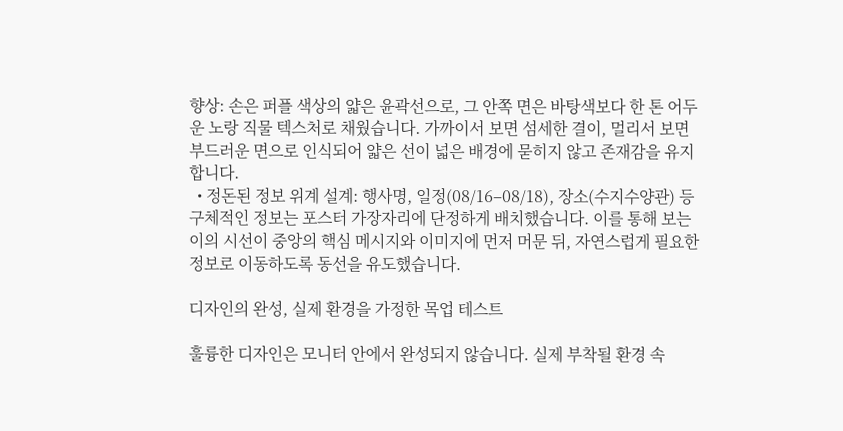향상: 손은 퍼플 색상의 얇은 윤곽선으로, 그 안쪽 면은 바탕색보다 한 톤 어두운 노랑 직물 텍스처로 채웠습니다. 가까이서 보면 섬세한 결이, 멀리서 보면 부드러운 면으로 인식되어 얇은 선이 넓은 배경에 묻히지 않고 존재감을 유지합니다.
  • 정돈된 정보 위계 설계: 행사명, 일정(08/16–08/18), 장소(수지수양관) 등 구체적인 정보는 포스터 가장자리에 단정하게 배치했습니다. 이를 통해 보는 이의 시선이 중앙의 핵심 메시지와 이미지에 먼저 머문 뒤, 자연스럽게 필요한 정보로 이동하도록 동선을 유도했습니다.

디자인의 완성, 실제 환경을 가정한 목업 테스트

훌륭한 디자인은 모니터 안에서 완성되지 않습니다. 실제 부착될 환경 속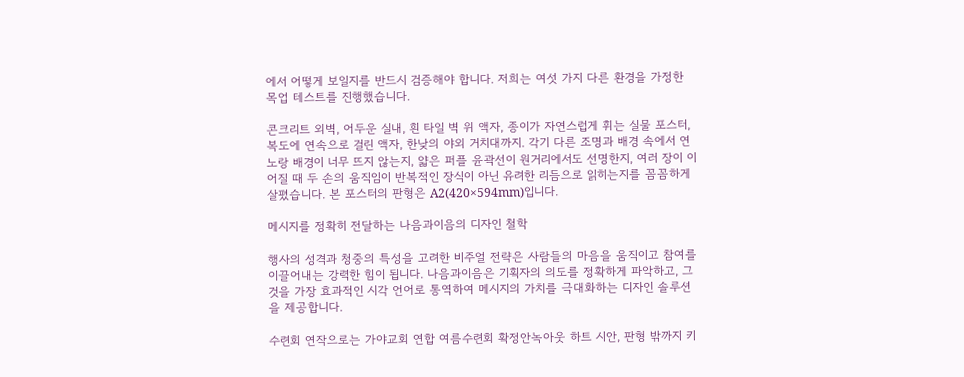에서 어떻게 보일지를 반드시 검증해야 합니다. 저희는 여섯 가지 다른 환경을 가정한 목업 테스트를 진행했습니다.

콘크리트 외벽, 어두운 실내, 흰 타일 벽 위 액자, 종이가 자연스럽게 휘는 실물 포스터, 복도에 연속으로 걸린 액자, 한낮의 야외 거치대까지. 각기 다른 조명과 배경 속에서 연노랑 배경이 너무 뜨지 않는지, 얇은 퍼플 윤곽선이 원거리에서도 선명한지, 여러 장이 이어질 때 두 손의 움직임이 반복적인 장식이 아닌 유려한 리듬으로 읽히는지를 꼼꼼하게 살폈습니다. 본 포스터의 판형은 A2(420×594mm)입니다.

메시지를 정확히 전달하는 나음과이음의 디자인 철학

행사의 성격과 청중의 특성을 고려한 비주얼 전략은 사람들의 마음을 움직이고 참여를 이끌어내는 강력한 힘이 됩니다. 나음과이음은 기획자의 의도를 정확하게 파악하고, 그것을 가장 효과적인 시각 언어로 통역하여 메시지의 가치를 극대화하는 디자인 솔루션을 제공합니다.

수련회 연작으로는 가야교회 연합 여름수련회 확정안녹아웃 하트 시안, 판형 밖까지 키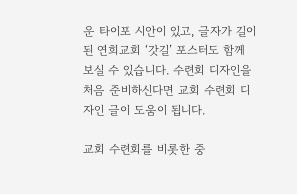운 타이포 시안이 있고, 글자가 길이 된 연희교회 ‘갓길’ 포스터도 함께 보실 수 있습니다. 수련회 디자인을 처음 준비하신다면 교회 수련회 디자인 글이 도움이 됩니다.

교회 수련회를 비롯한 중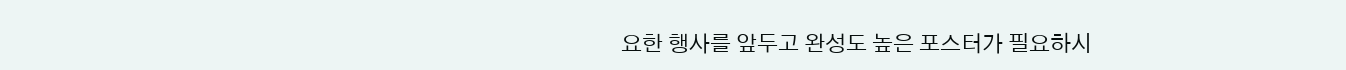요한 행사를 앞두고 완성도 높은 포스터가 필요하시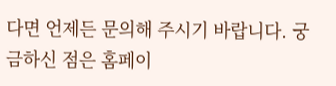다면 언제든 문의해 주시기 바랍니다. 궁금하신 점은 홈페이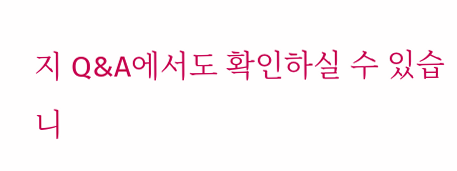지 Q&A에서도 확인하실 수 있습니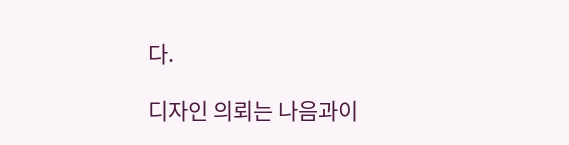다.

디자인 의뢰는 나음과이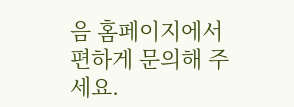음 홈페이지에서 편하게 문의해 주세요.